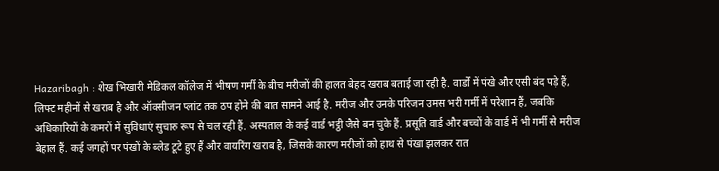Hazaribagh : शेख भिखारी मेडिकल कॉलेज में भीषण गर्मी के बीच मरीजों की हालत बेहद खराब बताई जा रही है. वार्डों में पंखे और एसी बंद पड़े हैं, लिफ्ट महीनों से खराब है और ऑक्सीजन प्लांट तक ठप होने की बात सामने आई है. मरीज और उनके परिजन उमस भरी गर्मी में परेशान हैं, जबकि अधिकारियों के कमरों में सुविधाएं सुचारु रूप से चल रही हैं. अस्पताल के कई वार्ड भट्ठी जैसे बन चुके हैं. प्रसूति वार्ड और बच्चों के वार्ड में भी गर्मी से मरीज बेहाल हैं. कई जगहों पर पंखों के ब्लेड टूटे हुए हैं और वायरिंग खराब है, जिसके कारण मरीजों को हाथ से पंखा झलकर रात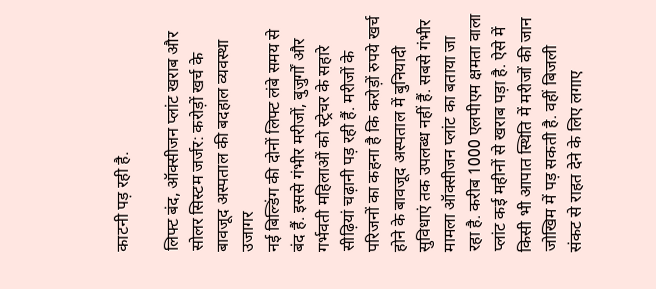काटनी पड़ रही है.

लिफ्ट बंद, ऑक्सीजन प्लांट खराब और सोलर सिस्टम जर्जर: करोड़ों खर्च के बावजूद अस्पताल की बदहाल व्यवस्था उजागर
नई बिल्डिंग की दोनों लिफ्ट लंबे समय से बंद हैं. इससे गंभीर मरीजों, बुजुर्गों और गर्भवती महिलाओं को स्ट्रेचर के सहारे सीढ़ियां चढ़ानी पड़ रही हैं. मरीजों के परिजनों का कहना है कि करोड़ों रुपये खर्च होने के बावजूद अस्पताल में बुनियादी सुविधाएं तक उपलब्ध नहीं हैं. सबसे गंभीर मामला ऑक्सीजन प्लांट का बताया जा रहा है. करीब 1000 एलपीएम क्षमता वाला प्लांट कई महीनों से खराब पड़ा है. ऐसे में किसी भी आपात स्थिति में मरीजों की जान जोखिम में पड़ सकती है. वहीं बिजली संकट से राहत देने के लिए लगाए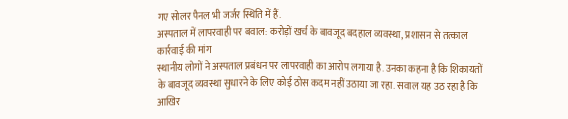गए सोलर पैनल भी जर्जर स्थिति में हैं.
अस्पताल में लापरवाही पर बवाल: करोड़ों खर्च के बावजूद बदहाल व्यवस्था, प्रशासन से तत्काल कार्रवाई की मांग
स्थानीय लोगों ने अस्पताल प्रबंधन पर लापरवाही का आरोप लगाया है. उनका कहना है कि शिकायतों के बावजूद व्यवस्था सुधारने के लिए कोई ठोस कदम नहीं उठाया जा रहा. सवाल यह उठ रहा है कि आखिर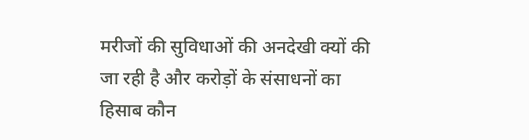मरीजों की सुविधाओं की अनदेखी क्यों की जा रही है और करोड़ों के संसाधनों का हिसाब कौन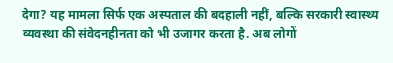देगा? यह मामला सिर्फ एक अस्पताल की बदहाली नहीं, बल्कि सरकारी स्वास्थ्य व्यवस्था की संवेदनहीनता को भी उजागर करता है. अब लोगों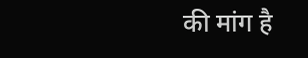की मांग है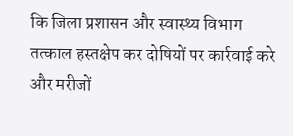कि जिला प्रशासन और स्वास्थ्य विभाग तत्काल हस्तक्षेप कर दोषियों पर कार्रवाई करे और मरीजों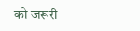को जरूरी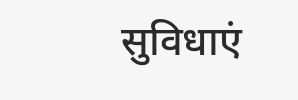सुविधाएं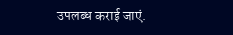उपलब्ध कराई जाएं.